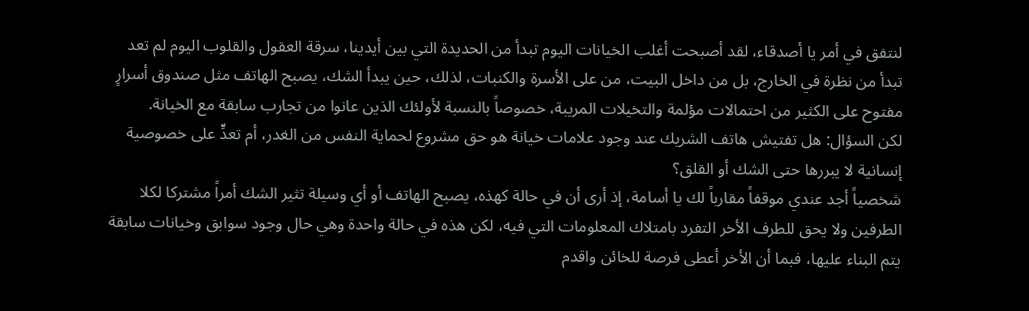لنتفق في أمر يا أصدقاء، لقد أصبحت أغلب الخيانات اليوم تبدأ من الحديدة التي بين أيدينا، سرقة العقول والقلوب اليوم لم تعد تبدأ من نظرة في الخارج، بل من داخل البيت، من على الأسرة والكنبات، لذلك، حين يبدأ الشك، يصبح الهاتف مثل صندوق أسرارٍ مفتوح على الكثير من احتمالات مؤلمة والتخيلات المريبة، خصوصاً بالنسبة لأولئك الذين عانوا من تجارب سابقة مع الخيانة.
لكن السؤال: هل تفتيش هاتف الشريك عند وجود علامات خيانة هو حق مشروع لحماية النفس من الغدر، أم تعدٍّ على خصوصية إنسانية لا يبررها حتى الشك أو القلق؟
شخصياً أجد عندي موقفاً مقارباً لك يا أسامة، إذ أرى أن في حالة كهذه، يصبح الهاتف أو أي وسيلة تثير الشك أمراً مشتركا لكلا الطرفين ولا يحق للطرف الأخر التفرد بامتلاك المعلومات التي فيه، لكن هذه في حالة واحدة وهي حال وجود سوابق وخيانات سابقة يتم البناء عليها، فبما أن الأخر أعطى فرصة للخائن واقدم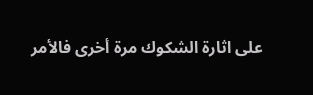على اثارة الشكوك مرة أخرى فالأمر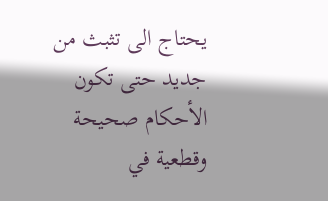يحتاج الى تثبث من جديد حتى تكون الأحكام صحيحة وقطعية في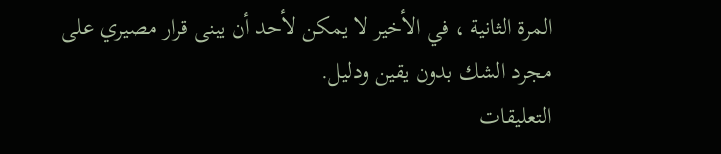المرة الثانية ، في الأخير لا يمكن لأحد أن يبنى قرار مصيري على مجرد الشك بدون يقين ودليل.
التعليقات